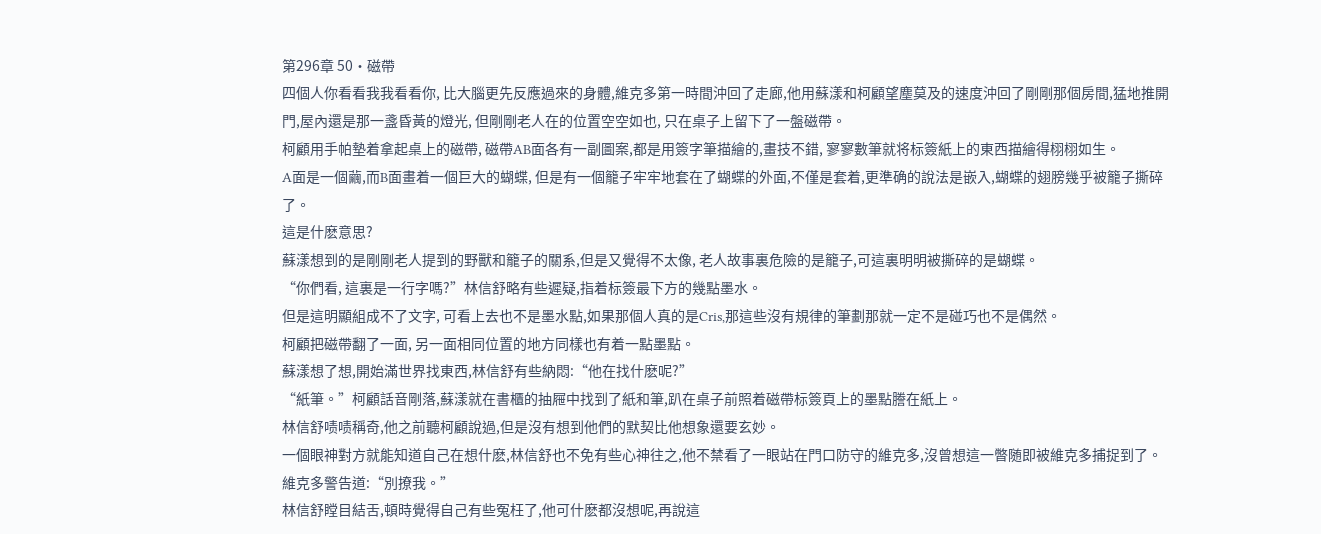第296章 50·磁帶
四個人你看看我我看看你, 比大腦更先反應過來的身體,維克多第一時間沖回了走廊,他用蘇漾和柯顧望塵莫及的速度沖回了剛剛那個房間,猛地推開門,屋內還是那一盞昏黃的燈光, 但剛剛老人在的位置空空如也, 只在桌子上留下了一盤磁帶。
柯顧用手帕墊着拿起桌上的磁帶, 磁帶AB面各有一副圖案,都是用簽字筆描繪的,畫技不錯, 寥寥數筆就将标簽紙上的東西描繪得栩栩如生。
A面是一個繭,而B面畫着一個巨大的蝴蝶, 但是有一個籠子牢牢地套在了蝴蝶的外面,不僅是套着,更準确的說法是嵌入,蝴蝶的翅膀幾乎被籠子撕碎了。
這是什麽意思?
蘇漾想到的是剛剛老人提到的野獸和籠子的關系,但是又覺得不太像, 老人故事裏危險的是籠子,可這裏明明被撕碎的是蝴蝶。
“你們看, 這裏是一行字嗎?”林信舒略有些遲疑,指着标簽最下方的幾點墨水。
但是這明顯組成不了文字, 可看上去也不是墨水點,如果那個人真的是Cris,那這些沒有規律的筆劃那就一定不是碰巧也不是偶然。
柯顧把磁帶翻了一面, 另一面相同位置的地方同樣也有着一點墨點。
蘇漾想了想,開始滿世界找東西,林信舒有些納悶:“他在找什麽呢?”
“紙筆。”柯顧話音剛落,蘇漾就在書櫃的抽屜中找到了紙和筆,趴在桌子前照着磁帶标簽頁上的墨點謄在紙上。
林信舒啧啧稱奇,他之前聽柯顧說過,但是沒有想到他們的默契比他想象還要玄妙。
一個眼神對方就能知道自己在想什麽,林信舒也不免有些心神往之,他不禁看了一眼站在門口防守的維克多,沒曾想這一暼随即被維克多捕捉到了。
維克多警告道:“別撩我。”
林信舒瞠目結舌,頓時覺得自己有些冤枉了,他可什麽都沒想呢,再說這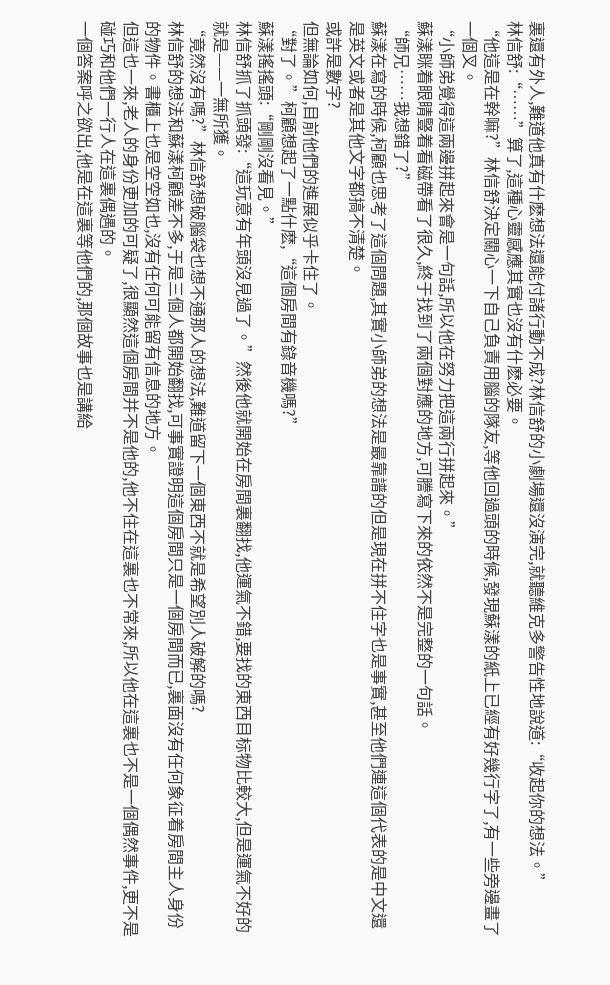裏還有外人,難道他真有什麽想法還能付諸行動不成?林信舒的小劇場還沒演完,就聽維克多警告性地說道:“收起你的想法。”
林信舒:“……”算了,這種心靈感應其實也沒有什麽必要。
“他這是在幹嘛?”林信舒決定關心一下自己負責用腦的隊友,等他回過頭的時候,發現蘇漾的紙上已經有好幾行字了,有一些旁邊畫了一個叉。
“小師弟覺得這兩邊拼起來會是一句話,所以他在努力把這兩行拼起來。”
蘇漾眯着眼睛豎着看磁帶看了很久,終于找到了兩個對應的地方,可謄寫下來的依然不是完整的一句話。
“師兄……我想錯了?”
蘇漾在寫的時候,柯顧也思考了這個問題,其實小師弟的想法是最靠譜的但是現在拼不住字也是事實,甚至他們連這個代表的是中文還是英文或者是其他文字都搞不清楚。
或許是數字?
但無論如何,目前他們的進展似乎卡住了。
“對了。”柯顧想起了一點什麽,“這個房間有錄音機嗎?”
蘇漾搖搖頭:“剛剛沒看見。”
林信舒抓了抓頭發:“這玩意有年頭沒見過了。”然後他就開始在房間裏翻找,他運氣不錯,要找的東西目标物比較大,但是運氣不好的就是——一無所獲。
“竟然沒有嗎?”林信舒想破腦袋也想不通那人的想法,難道留下一個東西不就是希望別人破解的嗎?
林信舒的想法和蘇漾柯顧差不多,于是三個人都開始翻找,可事實證明這個房間只是一個房間而已,裏面沒有任何象征着房間主人身份的物件。書櫃上也是空空如也,沒有任何可能留有信息的地方。
但這也一來,老人的身份更加的可疑了,很顯然這個房間并不是他的,他不住在這裏也不常來,所以他在這裏也不是一個偶然事件,更不是碰巧和他們一行人在這裏偶遇的。
一個答案呼之欲出,他是在這裏等他們的,那個故事也是講給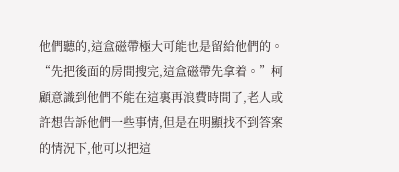他們聽的,這盒磁帶極大可能也是留給他們的。
“先把後面的房間搜完,這盒磁帶先拿着。”柯顧意識到他們不能在這裏再浪費時間了,老人或許想告訴他們一些事情,但是在明顯找不到答案的情況下,他可以把這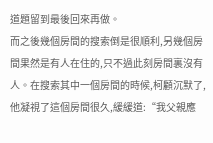道題留到最後回來再做。
而之後幾個房間的搜索倒是很順利,另幾個房間果然是有人在住的,只不過此刻房間裏沒有人。在搜索其中一個房間的時候,柯顧沉默了,他凝視了這個房間很久,緩緩道:“我父親應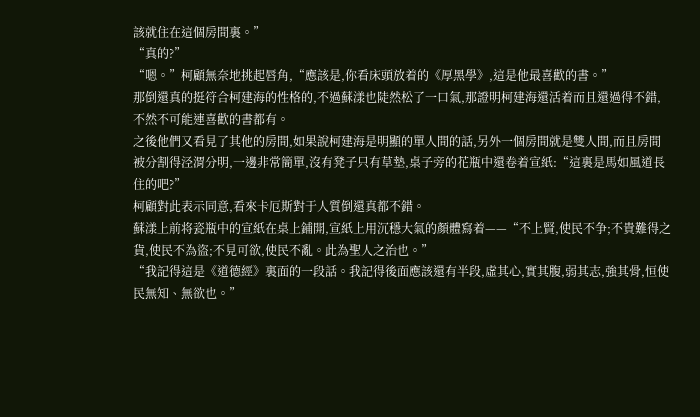該就住在這個房間裏。”
“真的?”
“嗯。”柯顧無奈地挑起唇角,“應該是,你看床頭放着的《厚黑學》,這是他最喜歡的書。”
那倒還真的挺符合柯建海的性格的,不過蘇漾也陡然松了一口氣,那證明柯建海還活着而且還過得不錯,不然不可能連喜歡的書都有。
之後他們又看見了其他的房間,如果說柯建海是明顯的單人間的話,另外一個房間就是雙人間,而且房間被分割得泾渭分明,一邊非常簡單,沒有凳子只有草墊,桌子旁的花瓶中還卷着宣紙:“這裏是馬如風道長住的吧?”
柯顧對此表示同意,看來卡厄斯對于人質倒還真都不錯。
蘇漾上前将瓷瓶中的宣紙在桌上鋪開,宣紙上用沉穩大氣的顏體寫着——“不上賢,使民不争;不貴難得之貨,使民不為盜;不見可欲,使民不亂。此為聖人之治也。”
“我記得這是《道德經》裏面的一段話。我記得後面應該還有半段,虛其心,實其腹,弱其志,強其骨,恒使民無知、無欲也。”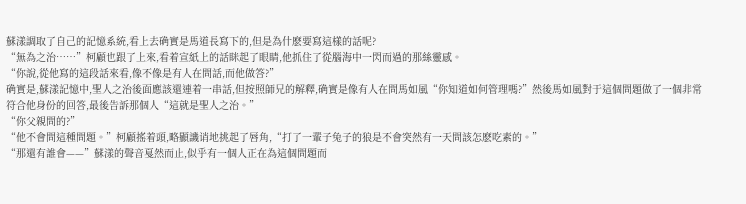蘇漾調取了自己的記憶系統,看上去确實是馬道長寫下的,但是為什麽要寫這樣的話呢?
“無為之治……”柯顧也跟了上來,看着宣紙上的話眯起了眼睛,他抓住了從腦海中一閃而過的那絲靈感。
“你說,從他寫的這段話來看,像不像是有人在問話,而他做答?”
确實是,蘇漾記憶中,聖人之治後面應該還連着一串話,但按照師兄的解釋,确實是像有人在問馬如風“你知道如何管理嗎?”然後馬如風對于這個問題做了一個非常符合他身份的回答,最後告訴那個人“這就是聖人之治。”
“你父親問的?”
“他不會問這種問題。”柯顧搖着頭,略顯譏诮地挑起了唇角,“打了一輩子兔子的狼是不會突然有一天問該怎麽吃素的。”
“那還有誰會——”蘇漾的聲音戛然而止,似乎有一個人正在為這個問題而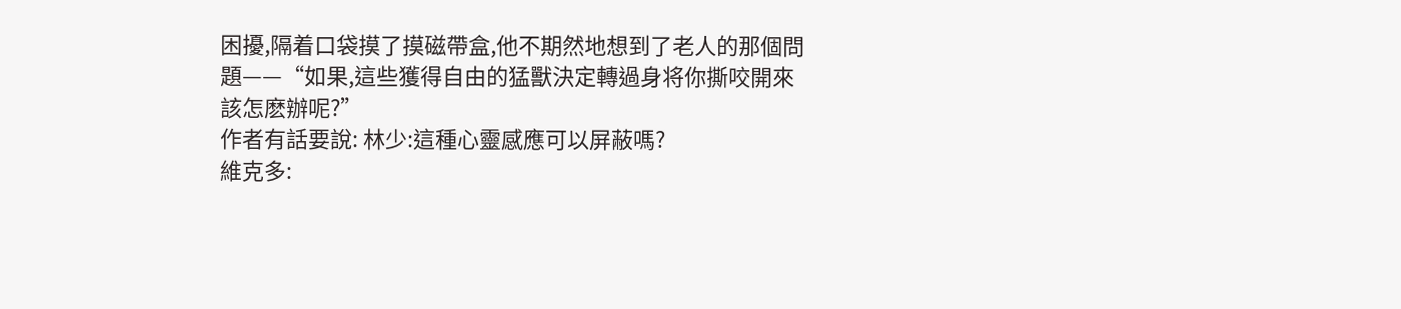困擾,隔着口袋摸了摸磁帶盒,他不期然地想到了老人的那個問題——“如果,這些獲得自由的猛獸決定轉過身将你撕咬開來該怎麽辦呢?”
作者有話要說: 林少:這種心靈感應可以屏蔽嗎?
維克多: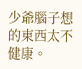少爺腦子想的東西太不健康。